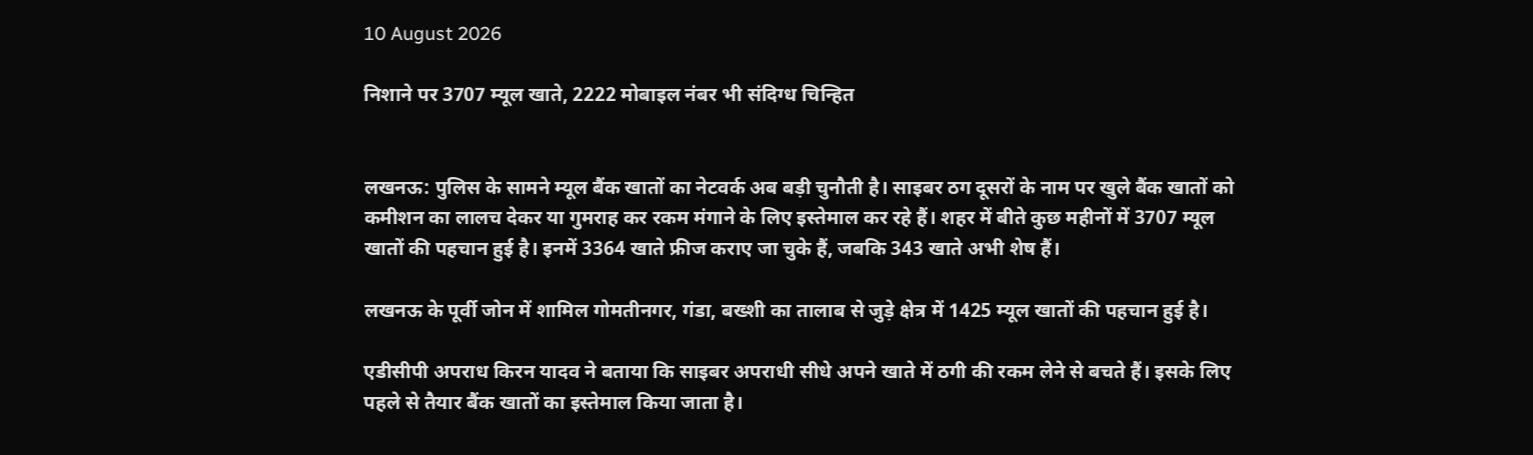10 August 2026

निशाने पर 3707 म्यूल खाते, 2222 मोबाइल नंबर भी संदिग्ध चिन्हित


लखनऊ: पुलिस के सामने म्यूल बैंक खातों का नेटवर्क अब बड़ी चुनौती है। साइबर ठग दूसरों के नाम पर खुले बैंक खातों को कमीशन का लालच देकर या गुमराह कर रकम मंगाने के लिए इस्तेमाल कर रहे हैं। शहर में बीते कुछ महीनों में 3707 म्यूल खातों की पहचान हुई है। इनमें 3364 खाते फ्रीज कराए जा चुके हैं, जबकि 343 खाते अभी शेष हैं।

लखनऊ के पूर्वी जोन में शामिल गोमतीनगर, गंडा, बख्शी का तालाब से जुड़े क्षेत्र में 1425 म्यूल खातों की पहचान हुई है।

एडीसीपी अपराध किरन यादव ने बताया कि साइबर अपराधी सीधे अपने खाते में ठगी की रकम लेने से बचते हैं। इसके लिए पहले से तैयार बैंक खातों का इस्तेमाल किया जाता है।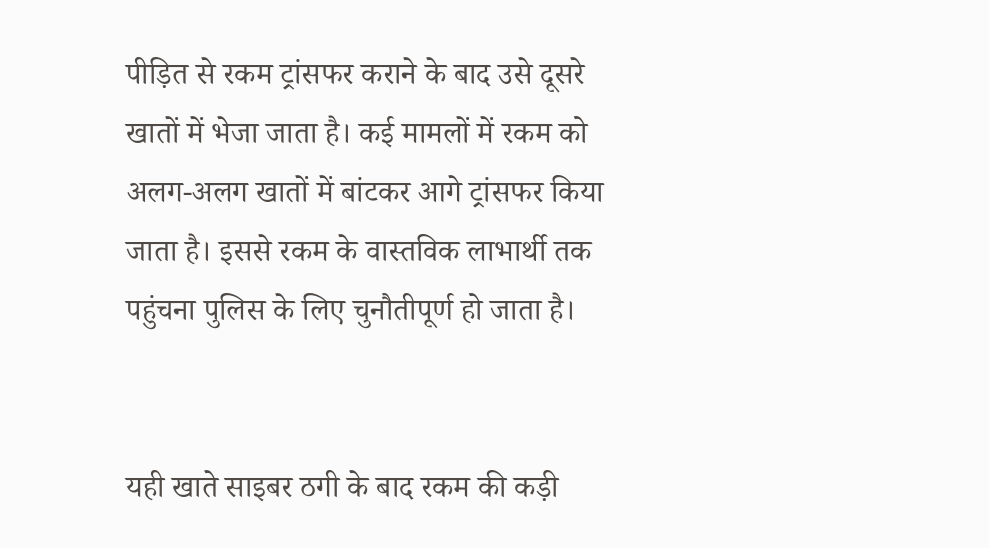पीड़ित से रकम ट्रांसफर कराने के बाद उसे दूसरे खातों में भेजा जाता है। कई मामलों में रकम को अलग-अलग खातों में बांटकर आगे ट्रांसफर किया जाता है। इससे रकम के वास्तविक लाभार्थी तक पहुंचना पुलिस के लिए चुनौतीपूर्ण हो जाता है।


यही खाते साइबर ठगी के बाद रकम की कड़ी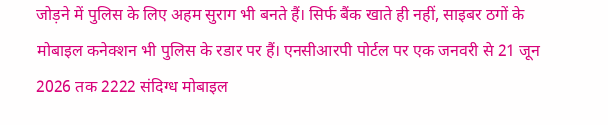जोड़ने में पुलिस के लिए अहम सुराग भी बनते हैं। सिर्फ बैंक खाते ही नहीं, साइबर ठगों के मोबाइल कनेक्शन भी पुलिस के रडार पर हैं। एनसीआरपी पोर्टल पर एक जनवरी से 21 जून 2026 तक 2222 संदिग्ध मोबाइल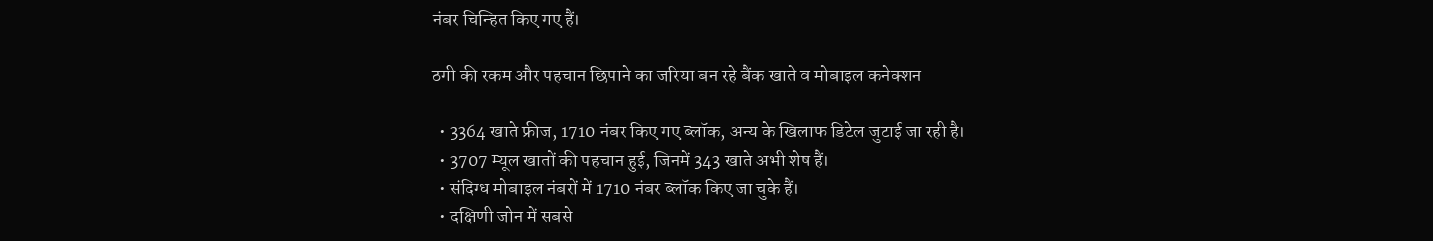नंबर चिन्हित किए गए हैं।

ठगी की रकम और पहचान छिपाने का जरिया बन रहे बैंक खाते व मोबाइल कनेक्शन

  • 3364 खाते फ्रीज, 1710 नंबर किए गए ब्लॉक, अन्य के खिलाफ डिटेल जुटाई जा रही है।
  • 3707 म्यूल खातों की पहचान हुई, जिनमें 343 खाते अभी शेष हैं।
  • संदिग्ध मोबाइल नंबरों में 1710 नंबर ब्लॉक किए जा चुके हैं।
  • दक्षिणी जोन में सबसे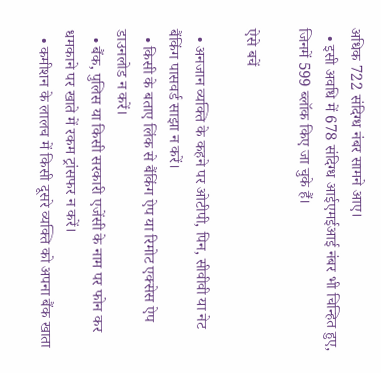अधिक 722 संदिग्ध नंबर सामने आए।
  • इसी अवधि में 678 संदिग्ध आईएमईआई नंबर भी चिन्हित हुए, जिनमें 599 ब्लॉक किए जा चुके हैं।

ऐसे बचें

  • अनजान व्यक्ति के कहने पर ओटीपी, पिन, सीवीवी या नेट बैंकिंग पासवर्ड साझा न करें।
  • किसी के बताए लिंक से बैंकिंग ऐप या रिमोट एक्सेस ऐप डाउनलोड न करें।
  • बैंक, पुलिस या किसी सरकारी एजेंसी के नाम पर फोन कर धमकाने पर खाते में रकम ट्रांसफर न करें।
  • कमीशन के लालच में किसी दूसरे व्यक्ति को अपना बैंक खाता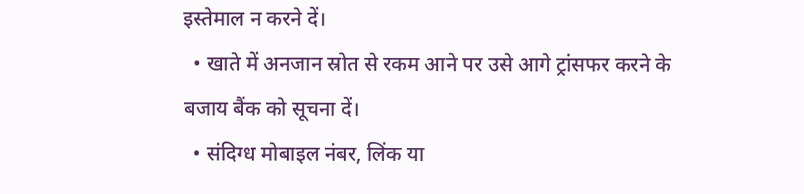इस्तेमाल न करने दें।
  • खाते में अनजान स्रोत से रकम आने पर उसे आगे ट्रांसफर करने के बजाय बैंक को सूचना दें।
  • संदिग्ध मोबाइल नंबर, लिंक या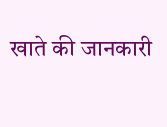खाते की जानकारी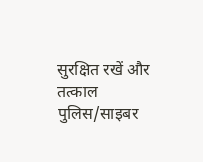सुरक्षित रखें और तत्काल पुलिस/साइबर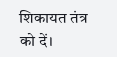शिकायत तंत्र को दें।